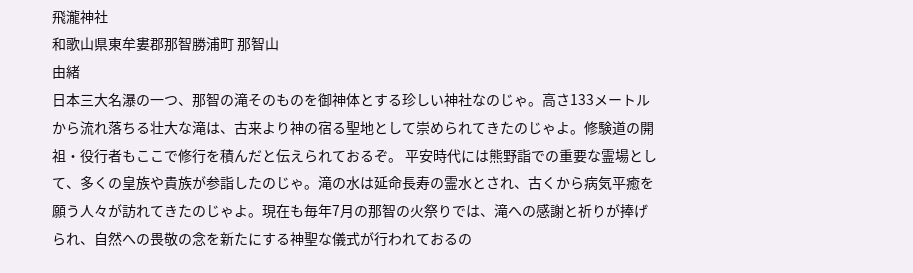飛瀧神社
和歌山県東牟婁郡那智勝浦町 那智山
由緒
日本三大名瀑の一つ、那智の滝そのものを御神体とする珍しい神社なのじゃ。高さ133メートルから流れ落ちる壮大な滝は、古来より神の宿る聖地として崇められてきたのじゃよ。修験道の開祖・役行者もここで修行を積んだと伝えられておるぞ。 平安時代には熊野詣での重要な霊場として、多くの皇族や貴族が参詣したのじゃ。滝の水は延命長寿の霊水とされ、古くから病気平癒を願う人々が訪れてきたのじゃよ。現在も毎年7月の那智の火祭りでは、滝への感謝と祈りが捧げられ、自然への畏敬の念を新たにする神聖な儀式が行われておるの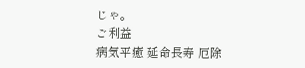じゃ。
ご利益
病気平癒 延命長寿 厄除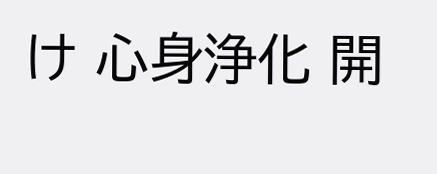け 心身浄化 開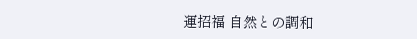運招福 自然との調和